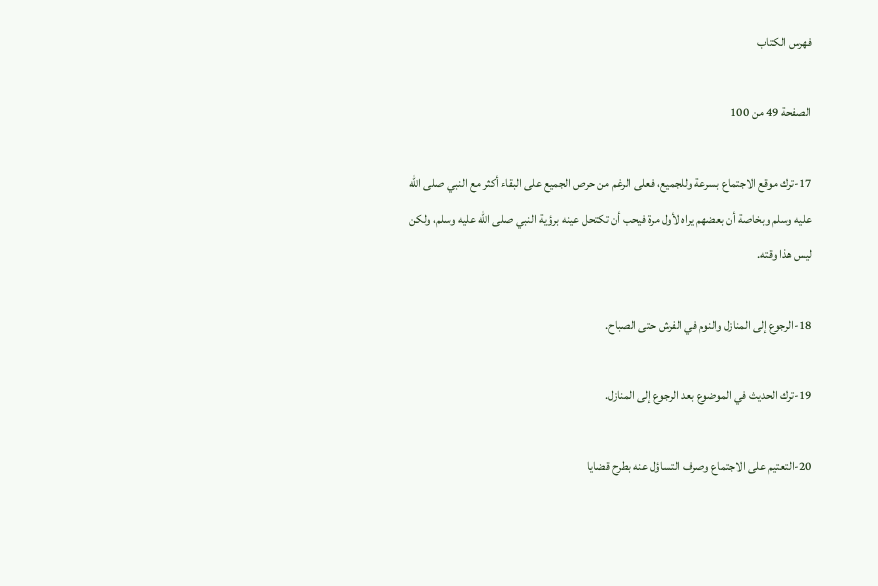فهرس الكتاب

الصفحة 49 من 100

17-ترك موقع الاجتماع بسرعة وللجميع، فعلى الرغم من حرص الجميع على البقاء أكثر مع النبي صلى الله عليه وسلم وبخاصة أن بعضهم يراه لأول مرة فيحب أن تكتحل عينه برؤية النبي صلى الله عليه وسلم، ولكن ليس هذا وقته.

18-الرجوع إلى المنازل والنوم في الفرش حتى الصباح.

19-ترك الحديث في الموضوع بعد الرجوع إلى المنازل.

20-التعتيم على الاجتماع وصرف التساؤل عنه بطرح قضايا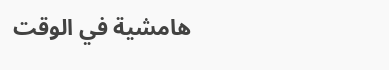هامشية في الوقت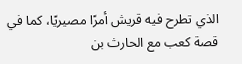الذي تطرح فيه قريش أمرًا مصيريًا، كما في قصة كعب مع الحارث بن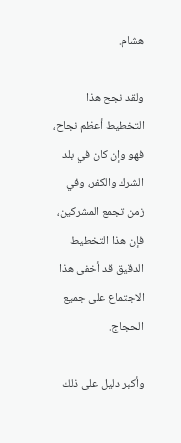هشام.

ولقد نجح هذا التخطيط أعظم نجاح، فهو وإن كان في بلد الشرك والكفر، وفي زمن تجمع المشركين، فإن هذا التخطيط الدقيق قد أخفى هذا الاجتماع على جميع الحجاج.

وأكبر دليل على ذلك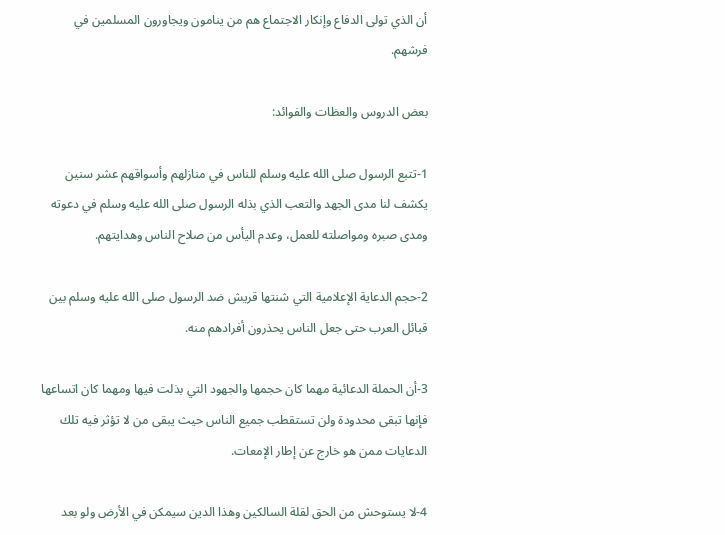أن الذي تولى الدفاع وإنكار الاجتماع هم من ينامون ويجاورون المسلمين في فرشهم.

بعض الدروس والعظات والفوائد:

1-تتبع الرسول صلى الله عليه وسلم للناس في منازلهم وأسواقهم عشر سنين يكشف لنا مدى الجهد والتعب الذي بذله الرسول صلى الله عليه وسلم في دعوته ومدى صبره ومواصلته للعمل، وعدم اليأس من صلاح الناس وهدايتهم.

2-حجم الدعاية الإعلامية التي شنتها قريش ضد الرسول صلى الله عليه وسلم بين قبائل العرب حتى جعل الناس يحذرون أفرادهم منه.

3-أن الحملة الدعائية مهما كان حجمها والجهود التي بذلت فيها ومهما كان اتساعها فإنها تبقى محدودة ولن تستقطب جميع الناس حيث يبقى من لا تؤثر فيه تلك الدعايات ممن هو خارج عن إطار الإمعات.

4-لا يستوحش من الحق لقلة السالكين وهذا الدين سيمكن في الأرض ولو بعد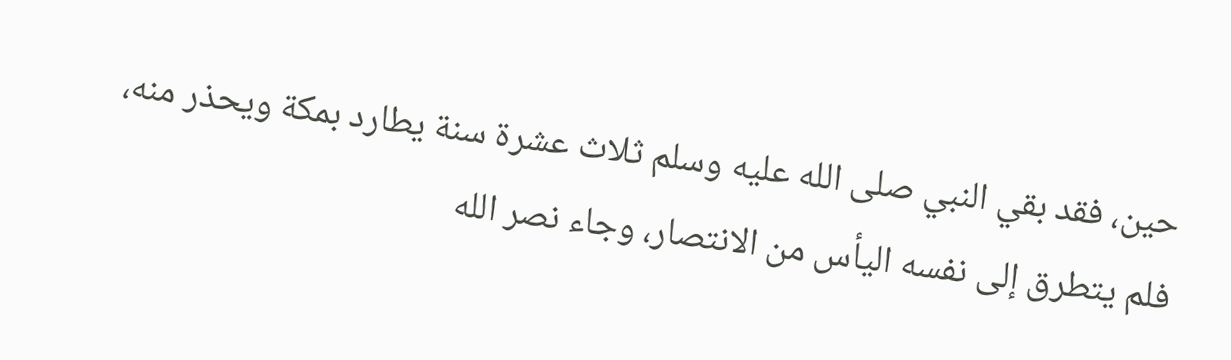حين، فقد بقي النبي صلى الله عليه وسلم ثلاث عشرة سنة يطارد بمكة ويحذر منه، فلم يتطرق إلى نفسه اليأس من الانتصار، وجاء نصر الله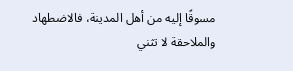مسوقًا إليه من أهل المدينة، فالاضطهاد والملاحقة لا تثني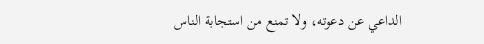الداعي عن دعوته، ولا تمنع من استجابة الناس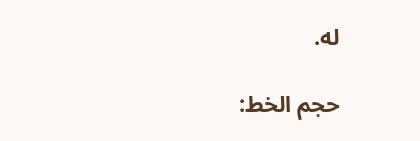له.

حجم الخط: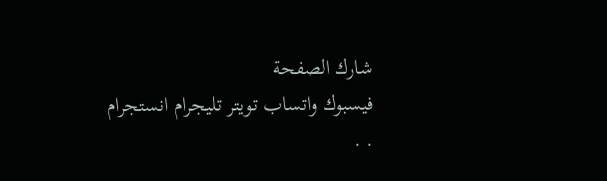شارك الصفحة
فيسبوك واتساب تويتر تليجرام انستجرام
. .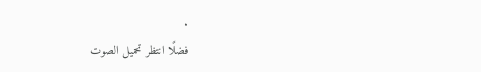.
فضلًا انتظر تحميل الصوت